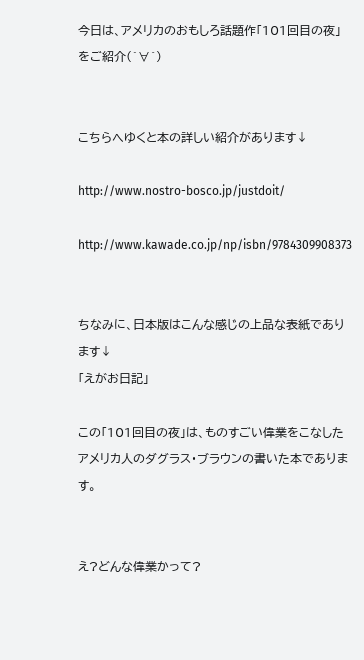今日は、アメリカのおもしろ話題作「101回目の夜」をご紹介(`∀´)


こちらへゆくと本の詳しい紹介があります↓

http://www.nostro-bosco.jp/justdoit/

http://www.kawade.co.jp/np/isbn/9784309908373


ちなみに、日本版はこんな感じの上品な表紙であります↓
「えがお日記」

この「101回目の夜」は、ものすごい偉業をこなしたアメリカ人のダグラス・ブラウンの書いた本であります。


え?どんな偉業かって?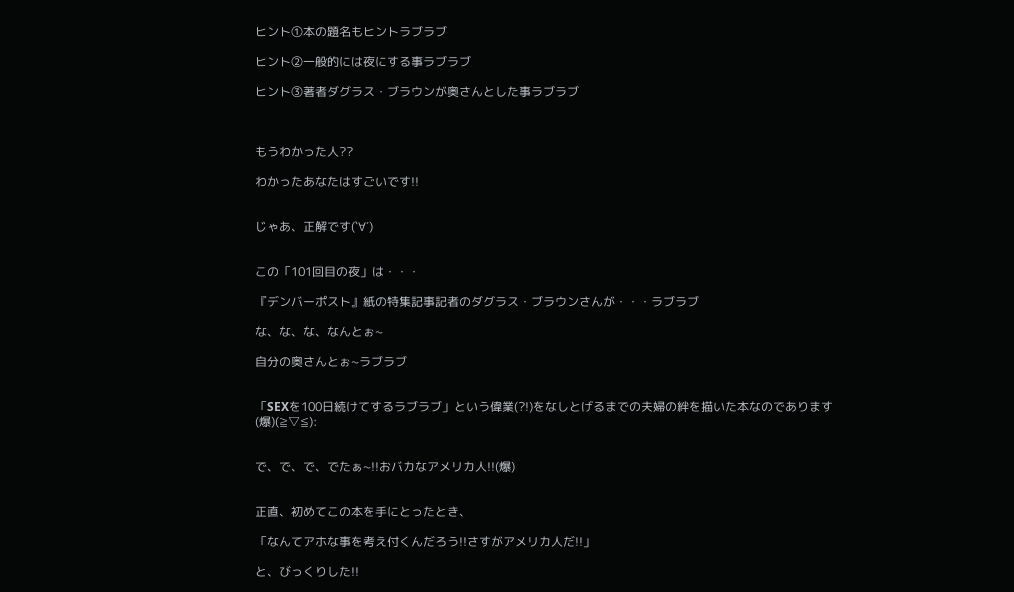ヒント①本の題名もヒントラブラブ

ヒント②一般的には夜にする事ラブラブ

ヒント③著者ダグラス・ブラウンが奥さんとした事ラブラブ



もうわかった人??

わかったあなたはすごいです!!


じゃあ、正解です(`∀´)


この「101回目の夜」は・・・

『デンバーポスト』紙の特集記事記者のダグラス・ブラウンさんが・・・ラブラブ

な、な、な、なんとぉ~

自分の奥さんとぉ~ラブラブ


「SEXを100日続けてするラブラブ」という偉業(?!)をなしとげるまでの夫婦の絆を描いた本なのであります(爆)(≧▽≦):


で、で、で、でたぁ~!!おバカなアメリカ人!!(爆)


正直、初めてこの本を手にとったとき、

「なんてアホな事を考え付くんだろう!!さすがアメリカ人だ!!」

と、びっくりした!!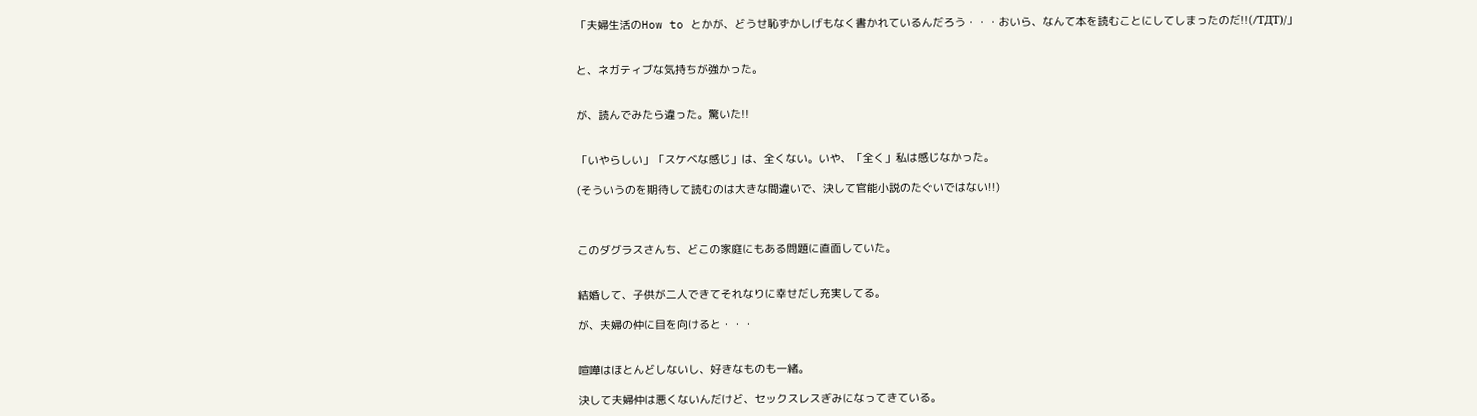「夫婦生活のHow to とかが、どうせ恥ずかしげもなく書かれているんだろう・・・おいら、なんて本を読むことにしてしまったのだ!!(/TДT)/」


と、ネガティブな気持ちが強かった。


が、読んでみたら違った。驚いた!!


「いやらしい」「スケベな感じ」は、全くない。いや、「全く」私は感じなかった。

(そういうのを期待して読むのは大きな間違いで、決して官能小説のたぐいではない!!)



このダグラスさんち、どこの家庭にもある問題に直面していた。


結婚して、子供が二人できてそれなりに幸せだし充実してる。

が、夫婦の仲に目を向けると・・・


喧嘩はほとんどしないし、好きなものも一緒。

決して夫婦仲は悪くないんだけど、セックスレスぎみになってきている。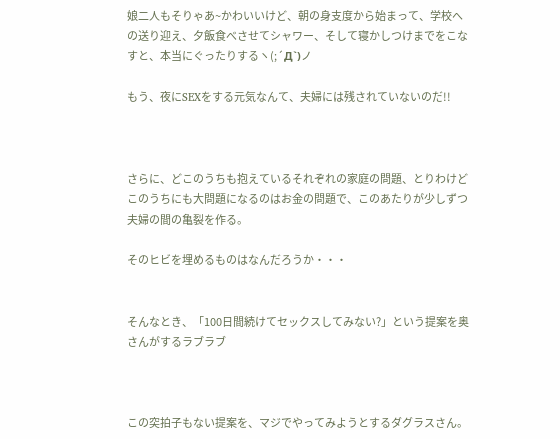娘二人もそりゃあ~かわいいけど、朝の身支度から始まって、学校への送り迎え、夕飯食べさせてシャワー、そして寝かしつけまでをこなすと、本当にぐったりするヽ(;´Д`)ノ

もう、夜にSEXをする元気なんて、夫婦には残されていないのだ!!



さらに、どこのうちも抱えているそれぞれの家庭の問題、とりわけどこのうちにも大問題になるのはお金の問題で、このあたりが少しずつ夫婦の間の亀裂を作る。

そのヒビを埋めるものはなんだろうか・・・


そんなとき、「100日間続けてセックスしてみない?」という提案を奥さんがするラブラブ



この突拍子もない提案を、マジでやってみようとするダグラスさん。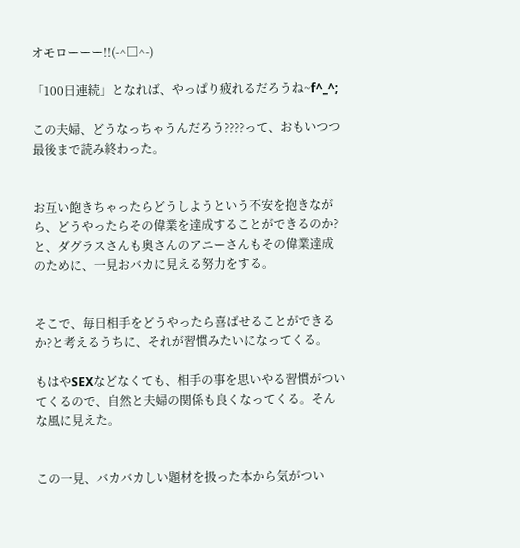オモローーー!!(-^□^-)

「100日連続」となれば、やっぱり疲れるだろうね~f^_^;

この夫婦、どうなっちゃうんだろう????って、おもいつつ最後まで読み終わった。


お互い飽きちゃったらどうしようという不安を抱きながら、どうやったらその偉業を達成することができるのか?と、ダグラスさんも奥さんのアニーさんもその偉業達成のために、一見おバカに見える努力をする。


そこで、毎日相手をどうやったら喜ばせることができるか?と考えるうちに、それが習慣みたいになってくる。

もはやSEXなどなくても、相手の事を思いやる習慣がついてくるので、自然と夫婦の関係も良くなってくる。そんな風に見えた。


この一見、バカバカしい題材を扱った本から気がつい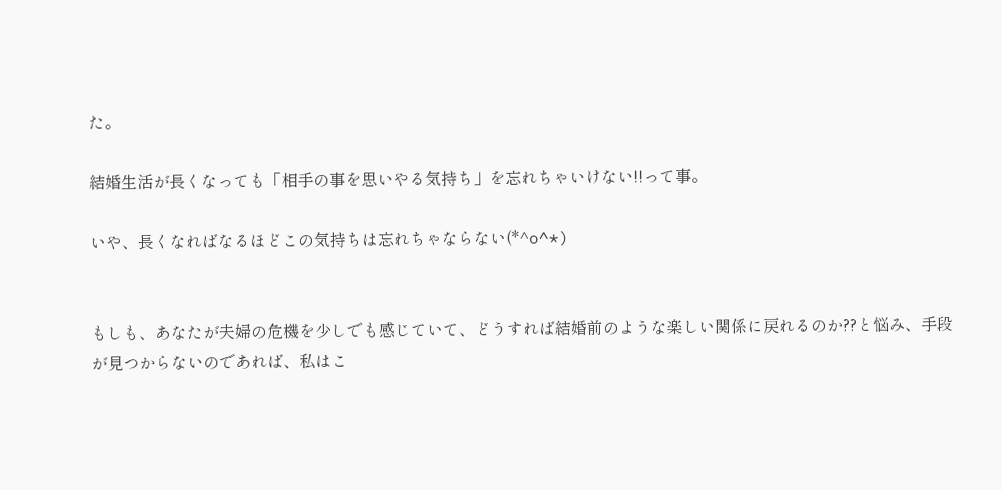た。

結婚生活が長くなっても「相手の事を思いやる気持ち」を忘れちゃいけない!!って事。

いや、長くなればなるほどこの気持ちは忘れちゃならない(*^o^*)


もしも、あなたが夫婦の危機を少しでも感じていて、どうすれば結婚前のような楽しい関係に戻れるのか??と悩み、手段が見つからないのであれば、私はこ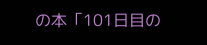の本「101日目の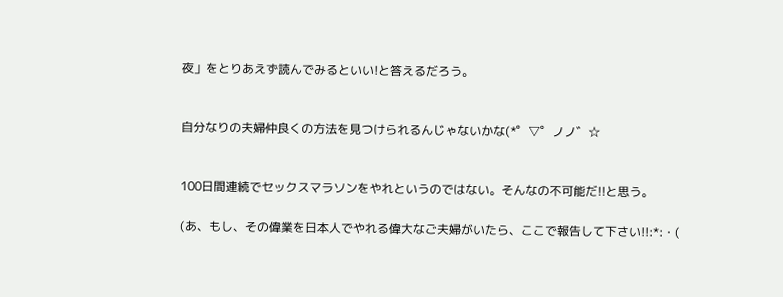夜」をとりあえず読んでみるといい!と答えるだろう。


自分なりの夫婦仲良くの方法を見つけられるんじゃないかな(*゜▽゜ノノ゛☆


100日間連続でセックスマラソンをやれというのではない。そんなの不可能だ!!と思う。

(あ、もし、その偉業を日本人でやれる偉大なご夫婦がいたら、ここで報告して下さい!!:*:・(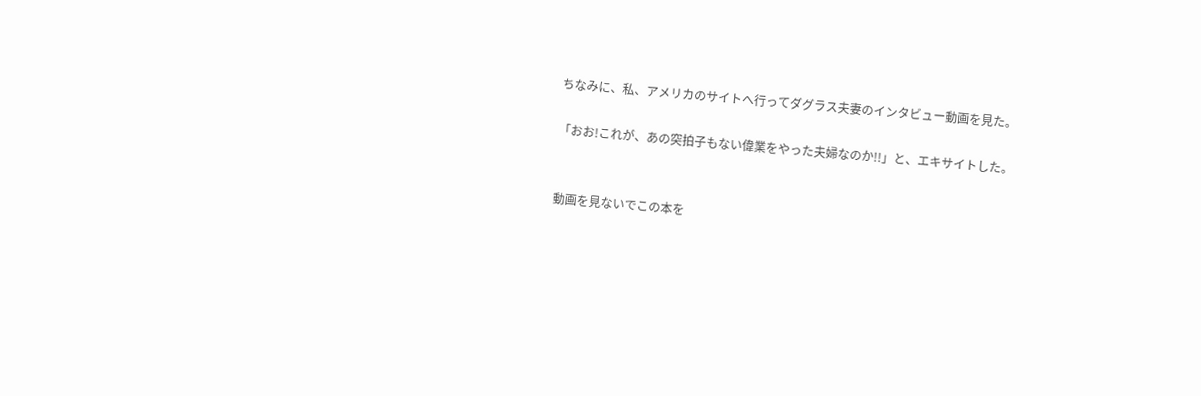ちなみに、私、アメリカのサイトへ行ってダグラス夫妻のインタビュー動画を見た。

「おお!これが、あの突拍子もない偉業をやった夫婦なのか!!」と、エキサイトした。


動画を見ないでこの本を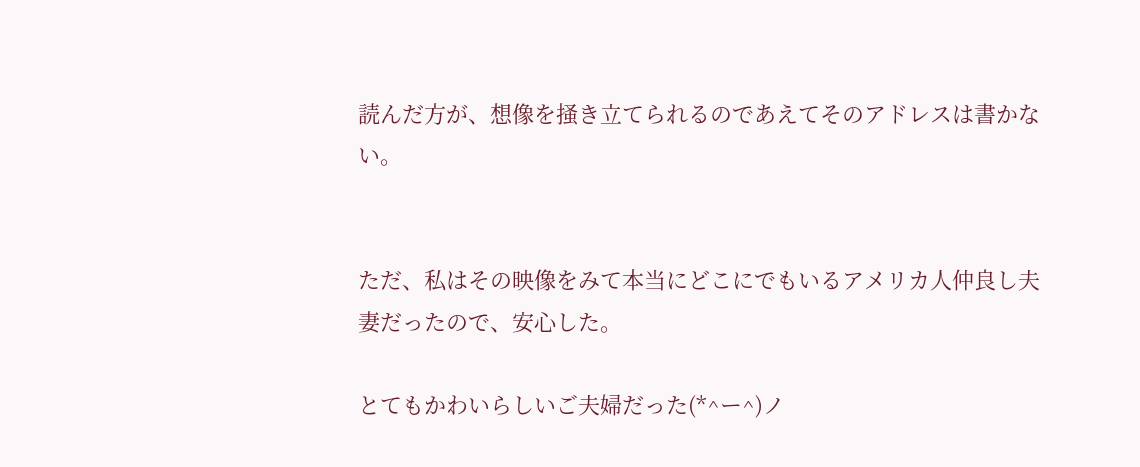読んだ方が、想像を掻き立てられるのであえてそのアドレスは書かない。


ただ、私はその映像をみて本当にどこにでもいるアメリカ人仲良し夫妻だったので、安心した。

とてもかわいらしいご夫婦だった(*^ー^)ノ